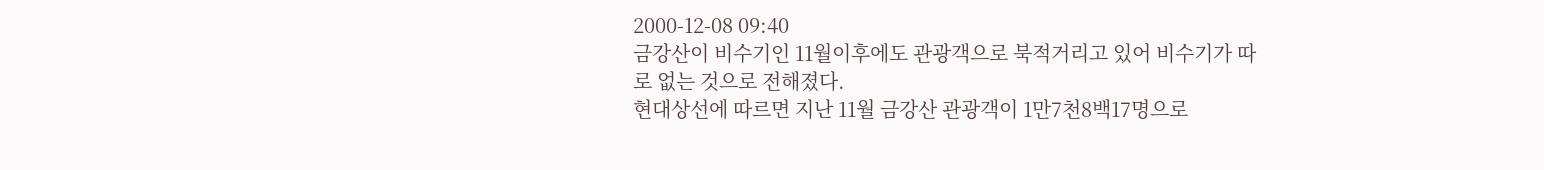2000-12-08 09:40
금강산이 비수기인 11월이후에도 관광객으로 북적거리고 있어 비수기가 따
로 없는 것으로 전해졌다.
현대상선에 따르면 지난 11월 금강산 관광객이 1만7천8백17명으로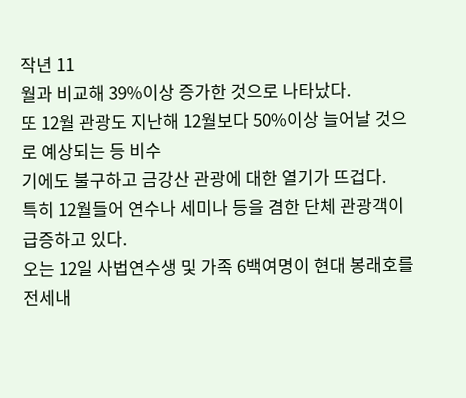작년 11
월과 비교해 39%이상 증가한 것으로 나타났다.
또 12월 관광도 지난해 12월보다 50%이상 늘어날 것으로 예상되는 등 비수
기에도 불구하고 금강산 관광에 대한 열기가 뜨겁다.
특히 12월들어 연수나 세미나 등을 겸한 단체 관광객이 급증하고 있다.
오는 12일 사법연수생 및 가족 6백여명이 현대 봉래호를 전세내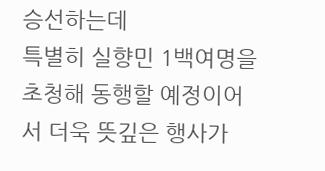승선하는데
특별히 실향민 1백여명을 초청해 동행할 예정이어서 더욱 뜻깊은 행사가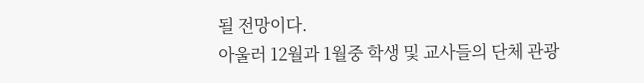될 전망이다.
아울러 12월과 1월중 학생 및 교사들의 단체 관광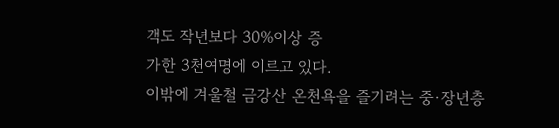객도 작년보다 30%이상 증
가한 3천여명에 이르고 있다.
이밖에 겨울철 금강산 온천욕을 즐기려는 중·장년층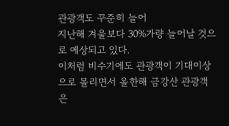관광객도 꾸준히 늘어
지난해 겨울보다 30%가량 늘어날 것으로 예상되고 있다.
이처럼 비수기에도 관광객이 기대이상으로 몰리면서 올한해 금강산 관광객
은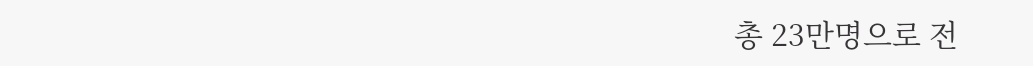총 23만명으로 전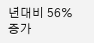년대비 56% 증가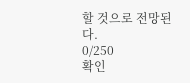할 것으로 전망된다.
0/250
확인